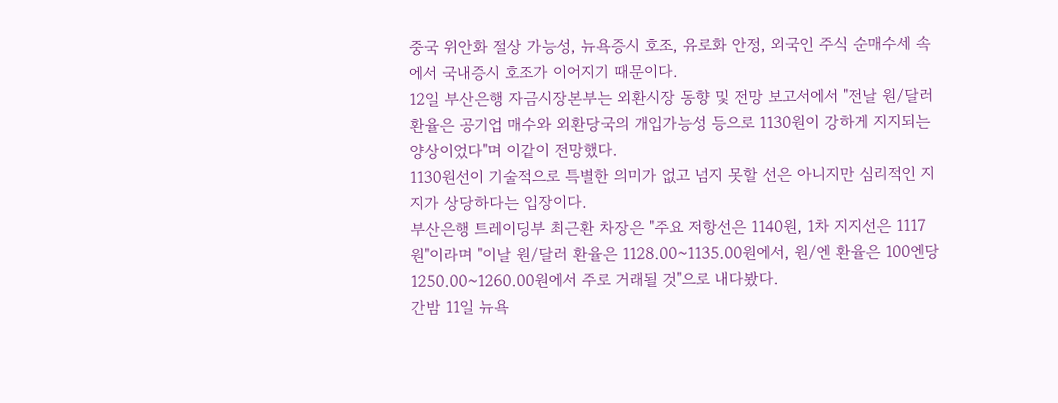중국 위안화 절상 가능성, 뉴욕증시 호조, 유로화 안정, 외국인 주식 순매수세 속에서 국내증시 호조가 이어지기 때문이다.
12일 부산은행 자금시장본부는 외환시장 동향 및 전망 보고서에서 "전날 원/달러 환율은 공기업 매수와 외환당국의 개입가능성 등으로 1130원이 강하게 지지되는 양상이었다"며 이같이 전망했다.
1130원선이 기술적으로 특별한 의미가 없고 넘지 못할 선은 아니지만 심리적인 지지가 상당하다는 입장이다.
부산은행 트레이딩부 최근환 차장은 "주요 저항선은 1140원, 1차 지지선은 1117원"이라며 "이날 원/달러 환율은 1128.00~1135.00원에서, 원/엔 환율은 100엔당 1250.00~1260.00원에서 주로 거래될 것"으로 내다봤다.
간밤 11일 뉴욕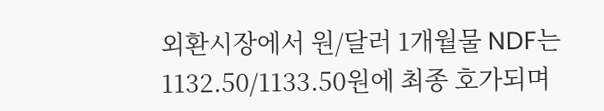외환시장에서 원/달러 1개월물 NDF는 1132.50/1133.50원에 최종 호가되며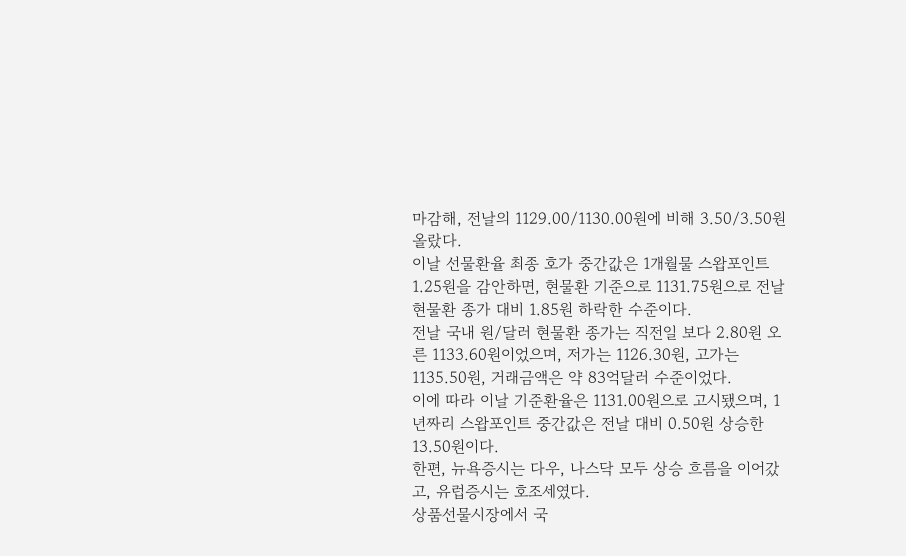마감해, 전날의 1129.00/1130.00원에 비해 3.50/3.50원 올랐다.
이날 선물환율 최종 호가 중간값은 1개월물 스왑포인트 1.25원을 감안하면, 현물환 기준으로 1131.75원으로 전날 현물환 종가 대비 1.85원 하락한 수준이다.
전날 국내 원/달러 현물환 종가는 직전일 보다 2.80원 오른 1133.60원이었으며, 저가는 1126.30원, 고가는 1135.50원, 거래금액은 약 83억달러 수준이었다.
이에 따라 이날 기준환율은 1131.00원으로 고시됐으며, 1년짜리 스왑포인트 중간값은 전날 대비 0.50원 상승한 13.50원이다.
한편, 뉴욕증시는 다우, 나스닥 모두 상승 흐름을 이어갔고, 유럽증시는 호조세였다.
상품선물시장에서 국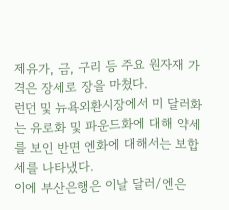제유가, 금, 구리 등 주요 원자재 가격은 장세로 장을 마쳤다.
런던 및 뉴욕외환시장에서 미 달러화는 유로화 및 파운드화에 대해 약세를 보인 반면 엔화에 대해서는 보합세를 나타냈다.
이에 부산은행은 이날 달러/엔은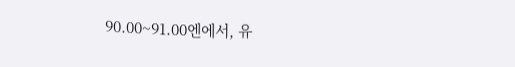90.00~91.00엔에서, 유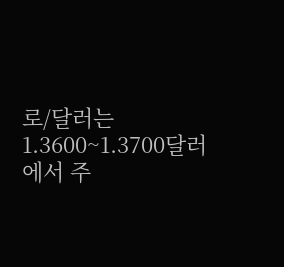로/달러는 1.3600~1.3700달러에서 주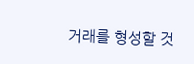거래를 형성할 것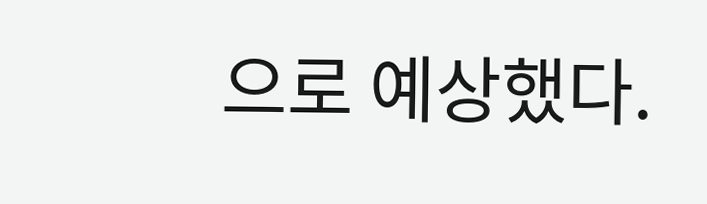으로 예상했다.